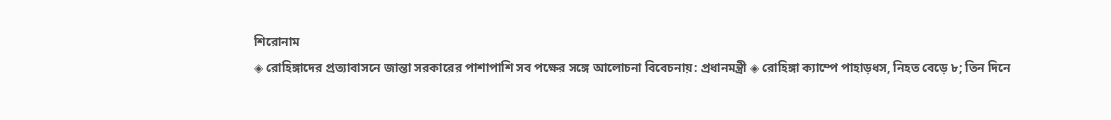শিরোনাম
◈ রোহিঙ্গাদের প্রত্যাবাসনে জান্তা সরকারের পাশাপাশি সব পক্ষের সঙ্গে আলোচনা বিবেচনায়: প্রধানমন্ত্রী ◈ রোহিঙ্গা ক্যাম্পে পাহাড়ধস, নিহত বেড়ে ৮; তিন দিনে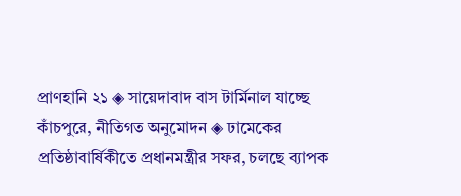প্রাণহানি ২১ ◈ সায়েদাবাদ বাস টার্মিনাল যাচ্ছে কাঁচপুরে, নীতিগত অনুমোদন ◈ ঢামেকের প্রতিষ্ঠাবার্ষিকীতে প্রধানমন্ত্রীর সফর, চলছে ব্যাপক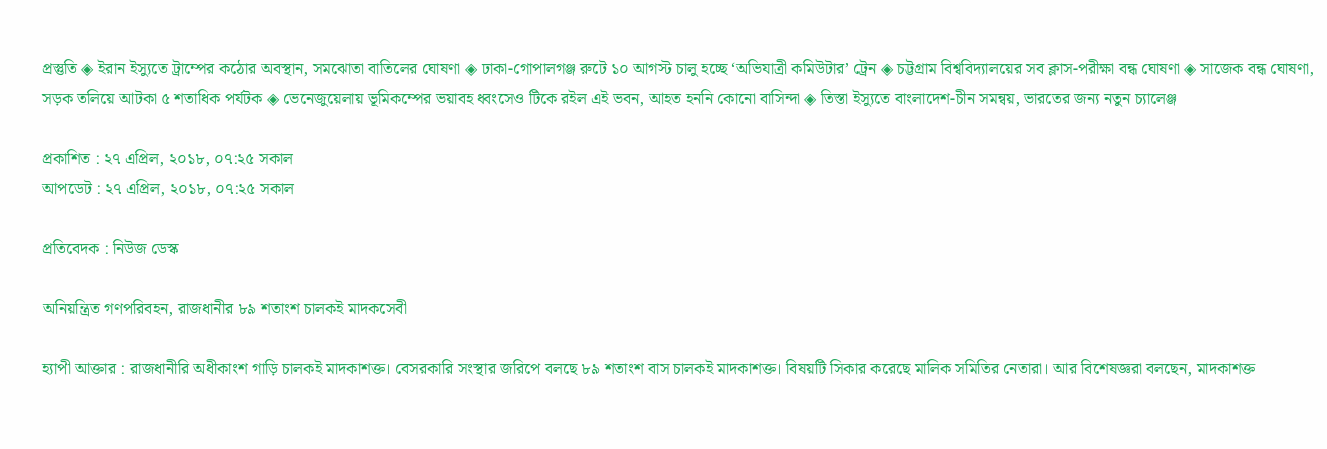প্রস্তুতি ◈ ইরান ইস্যুতে ট্রাম্পের কঠোর অবস্থান, সমঝোতা বাতিলের ঘোষণা ◈ ঢাকা-গোপালগঞ্জ রুটে ১০ আগস্ট চালু হচ্ছে ‘অভিযাত্রী কমিউটার’ ট্রেন ◈ চট্টগ্রাম বিশ্ববিদ্যালয়ের সব ক্লাস-পরীক্ষা বন্ধ ঘোষণা ◈ সাজেক বন্ধ ঘোষণা, সড়ক তলিয়ে আটকা ৫ শতাধিক পর্যটক ◈ ভেনেজুয়েলায় ভূমিকম্পের ভয়াবহ ধ্বংসেও টিকে রইল এই ভবন, আহত হননি কোনো বাসিন্দা ◈ তিস্তা ইস্যুতে বাংলাদেশ-চীন সমন্বয়, ভারতের জন্য নতুন চ্যালেঞ্জ

প্রকাশিত : ২৭ এপ্রিল, ২০১৮, ০৭:২৫ সকাল
আপডেট : ২৭ এপ্রিল, ২০১৮, ০৭:২৫ সকাল

প্রতিবেদক : নিউজ ডেস্ক

অনিয়ন্ত্রিত গণপরিবহন, রাজধানীর ৮৯ শতাংশ চালকই মাদকসেবী

হ্যাপী আক্তার : রাজধানীরি অধীকাংশ গাড়ি চালকই মাদকাশক্ত। বেসরকারি সংস্থার জরিপে বলছে ৮৯ শতাংশ বাস চালকই মাদকাশক্ত। বিষয়টি সিকার করেছে মালিক সমিতির নেতারা। আর বিশেষজ্ঞরা বলছেন, মাদকাশক্ত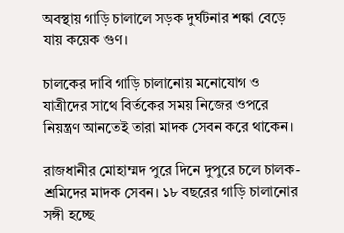অবস্থায় গাড়ি চালালে সড়ক দুর্ঘটনার শঙ্কা বেড়ে যায় কয়েক গুণ।

চালকের দাবি গাড়ি চালানোয় মনোযোগ ও যাত্রীদের সাথে বির্তকের সময় নিজের ওপরে নিয়ন্ত্রণ আনতেই তারা মাদক সেবন করে থাকেন।

রাজধানীর মোহাম্মদ পুরে দিনে দুপুরে চলে চালক-শ্রমিদের মাদক সেবন। ১৮ বছরের গাড়ি চালানোর সঙ্গী হচ্ছে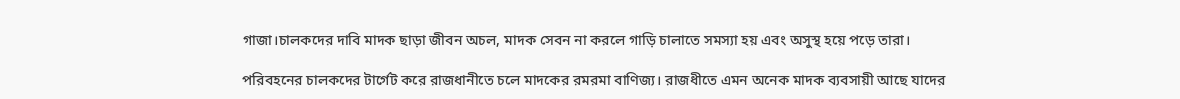গাজা।চালকদের দাবি মাদক ছাড়া জীবন অচল, মাদক সেবন না করলে গাড়ি চালাতে সমস্যা হয় এবং অসুস্থ হয়ে পড়ে তারা।

পরিবহনের চালকদের টার্গেট করে রাজধানীতে চলে মাদকের রমরমা বাণিজ্য। রাজধীতে এমন অনেক মাদক ব্যবসায়ী আছে যাদের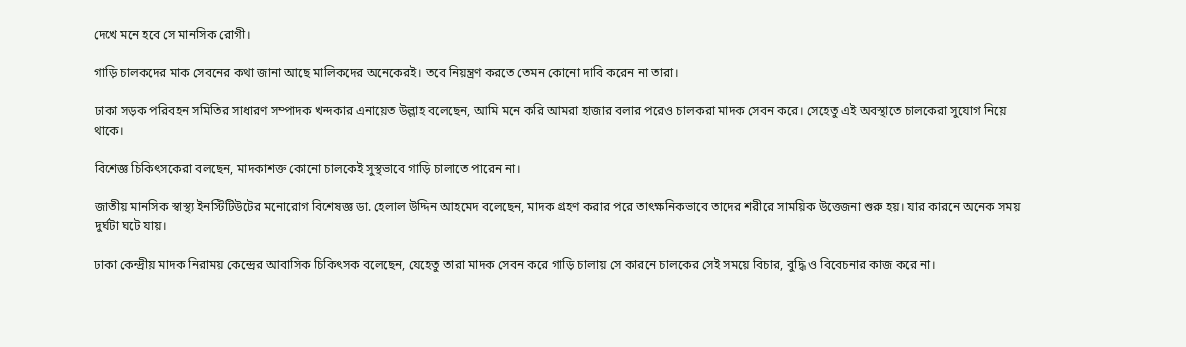দেখে মনে হবে সে মানসিক রোগী।

গাড়ি চালকদের মাক সেবনের কথা জানা আছে মালিকদের অনেকেরই। তবে নিয়ন্ত্রণ করতে তেমন কোনো দাবি করেন না তারা।

ঢাকা সড়ক পরিবহন সমিতির সাধারণ সম্পাদক খন্দকার এনায়েত উল্লাহ বলেছেন, আমি মনে করি আমরা হাজার বলার পরেও চালকরা মাদক সেবন করে। সেহেতু এই অবস্থাতে চালকেরা সুযোগ নিয়ে থাকে।

বিশেজ্ঞ চিকিৎসকেরা বলছেন, মাদকাশক্ত কোনো চালকেই সুস্থভাবে গাড়ি চালাতে পারেন না।

জাতীয় মানসিক স্বাস্থ্য ইনস্টিটিউটের মনোরোগ বিশেষজ্ঞ ডা. হেলাল উদ্দিন আহমেদ বলেছেন, মাদক গ্রহণ করার পরে তাৎক্ষনিকভাবে তাদের শরীরে সাময়িক উত্তেজনা শুরু হয়। যার কারনে অনেক সময় দুর্ঘটা ঘটে যায়।

ঢাকা কেন্দ্রীয় মাদক নিরাময় কেন্দ্রের আবাসিক চিকিৎসক বলেছেন, যেহেতু তারা মাদক সেবন করে গাড়ি চালায় সে কারনে চালকের সেই সময়ে বিচার, বুদ্ধি ও বিবেচনার কাজ করে না।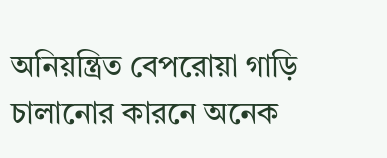অনিয়ন্ত্রিত বেপরোয়া গাড়ি চালানোর কারনে অনেক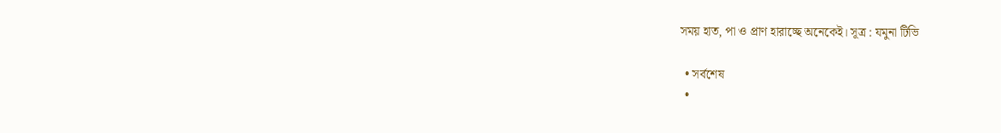সময় হাত, পা ও প্রাণ হারাচ্ছে অনেকেই। সূত্র : যমুনা টিভি

  • সর্বশেষ
  •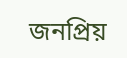জনপ্রিয়